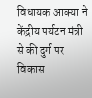विधायक आक्या ने केंद्रीय पर्यटन मंत्री से की दुर्ग पर विकास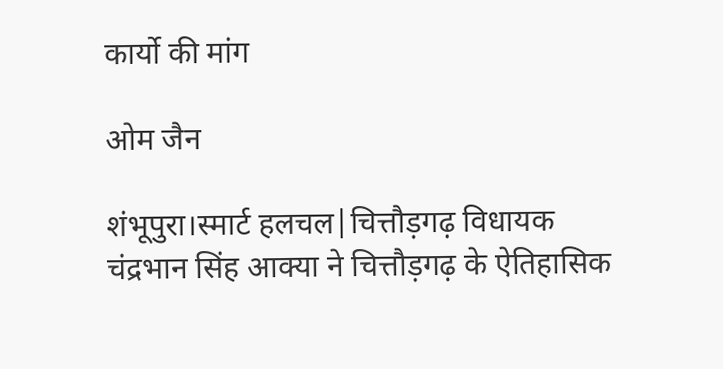कार्यो की मांग

ओम जैन

शंभूपुरा।स्मार्ट हलचल|चित्तौड़गढ़ विधायक चंद्रभान सिंह आक्या ने चित्तौड़गढ़ के ऐतिहासिक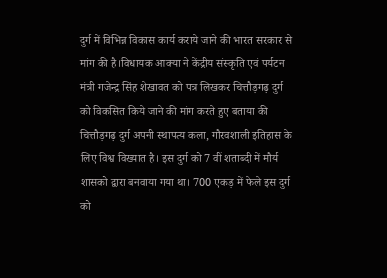दुर्ग में विभिन्न विकास कार्य कराये जाने की भारत सरकार से मांग की है।विधायक आक्या ने केंद्रीय संस्कृति एवं पर्यटन मंत्री गजेन्द्र सिंह शेखावत को पत्र लिखकर चित्तौड़गढ़ दुर्ग को विकसित किये जाने की मांग करते हुए बताया की चित्तौड़गढ़ दुर्ग अपनी स्थापत्य कला, गौरवशाली इतिहास के लिए विश्व विख्यात है। इस दुर्ग को 7 वीं शताब्दी में मौर्य शासको द्वारा बनवाया गया था। 700 एकड़ में फेले इस दुर्ग को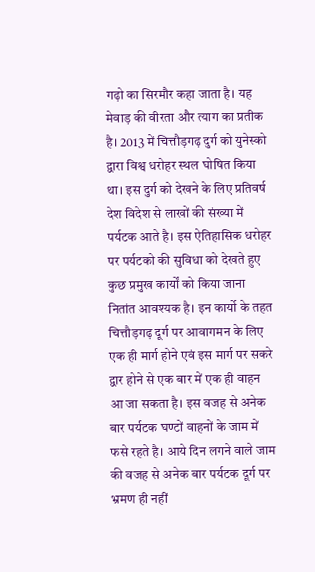गढ़ो का सिरमौर कहा जाता है। यह मेवाड़ की वीरता और त्याग का प्रतीक है। 2013 में चित्तौड़गढ़ दुर्ग को युनेस्को द्वारा विश्व धरोहर स्थल घोषित किया था। इस दुर्ग को देखने के लिए प्रतिवर्ष देश विदेश से लाखों की संख्या में पर्यटक आते है। इस ऐतिहासिक धरोहर पर पर्यटको की सुविधा को देखते हुए कुछ प्रमुख कार्यों को किया जाना नितांत आवश्यक है। इन कार्यो के तहत चित्तौड़गढ़ दूर्ग पर आवागमन के लिए एक ही मार्ग होने एवं इस मार्ग पर सकरे द्वार होने से एक बार में एक ही वाहन आ जा सकता है। इस वजह से अनेक बार पर्यटक घण्टों वाहनों के जाम में फसे रहते है। आये दिन लगने वाले जाम की वजह से अनेक बार पर्यटक दूर्ग पर भ्रमण ही नहीं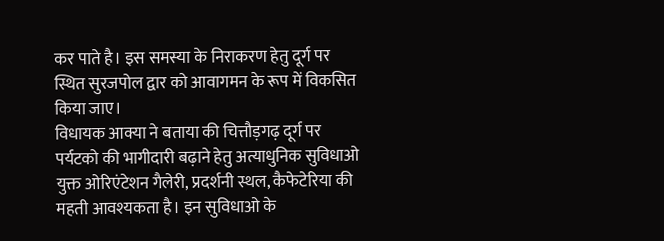कर पाते है। इस समस्या के निराकरण हेतु दूर्ग पर स्थित सुरजपोल द्वार को आवागमन के रूप में विकसित किया जाए।
विधायक आक्या ने बताया की चित्तौड़गढ़ दूर्ग पर पर्यटको की भागीदारी बढ़ाने हेतु अत्याधुनिक सुविधाओ युक्त ओरिएंटेशन गैलेरी, प्रदर्शनी स्थल, कैफेटेरिया की महती आवश्यकता है। इन सुविधाओ के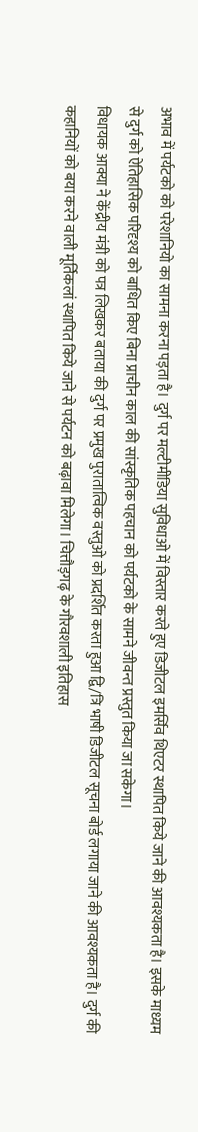अभाव में पर्यटको को परेशानियो का सामना करना पड़ता है। दुर्ग पर मल्टीमीडिया सुविधाओ में विस्तार करते हुए डिजीटल इमर्सिव थिएटर स्थापित किये जाने की आवश्यकता है। इसके माध्यम से दुर्ग को ऐतिहासिक परिदृश्य को बाधित किए बिना प्राचीन काल की सांस्कृतिक पहचान को पर्यटको के सामने जीवन्त प्रस्तुत किया जा सकेगा।
विधायक आक्या ने केंद्रीय मंत्री को पत्र लिखकर बताया की दुर्ग पर प्रमुख पुरातात्विक वस्तुओ को प्रदर्शित करता हुआ द्वि/त्रि भाषी डिजीटल सूचना बोर्ड लगाया जाने की आवश्यकता है। दुर्ग की कहानियों को बया करने वाली मूर्तिकलां स्थापित किये जाने से पर्यटन को बढ़ावा मिलेगा। चित्तौड़गढ़ के गौरवशाली इतिहास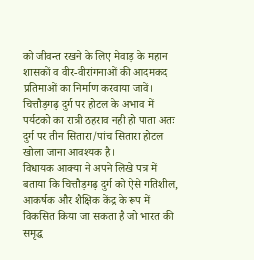को जीवन्त रखने के लिए मेवाड़ के महान शासकों व वीर-वीरांगनाओं की आदमकद प्रतिमाओं का निर्माण करवाया जावें। चित्तौड़गढ़ दुर्ग पर होटल के अभाव में पर्यटको का रात्री ठहराव नही हो पाता अतः दुर्ग पर तीन सितारा/पांच सितारा होटल खोला जाना आवश्यक है।
विधायक आक्या ने अपने लिखे पत्र में बताया कि चित्तौड़गढ़ दुर्ग को ऐसे गतिशील, आकर्षक और शैक्षिक केंद्र के रूप में विकसित किया जा सकता है जो भारत की समृद्ध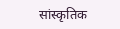सांस्कृतिक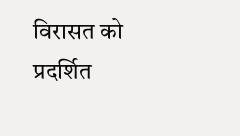विरासत को प्रदर्शित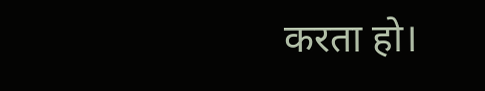करता हो।